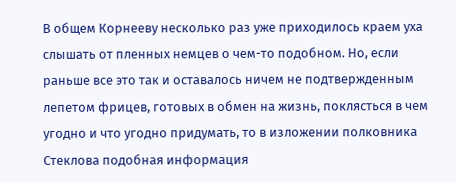В общем Корнееву несколько раз уже приходилось краем уха слышать от пленных немцев о чем-то подобном. Но, если раньше все это так и оставалось ничем не подтвержденным лепетом фрицев, готовых в обмен на жизнь, поклясться в чем угодно и что угодно придумать, то в изложении полковника Стеклова подобная информация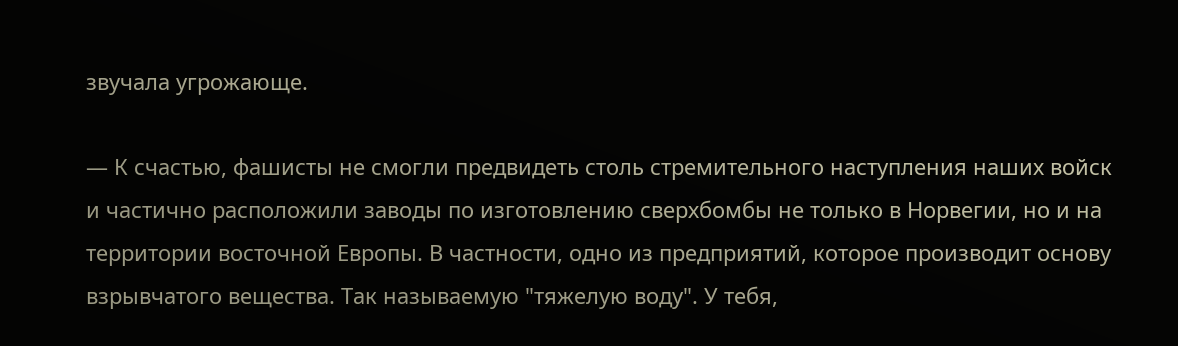звучала угрожающе.

— К счастью, фашисты не смогли предвидеть столь стремительного наступления наших войск и частично расположили заводы по изготовлению сверхбомбы не только в Норвегии, но и на территории восточной Европы. В частности, одно из предприятий, которое производит основу взрывчатого вещества. Так называемую "тяжелую воду". У тебя,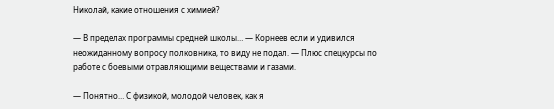Николай, какие отношения с химией?

— В пределах программы средней школы… — Корнеев если и удивился неожиданному вопросу полковника, то виду не подал. — Плюс спецкурсы по работе с боевыми отравляющими веществами и газами.

— Понятно… С физикой, молодой человек, как я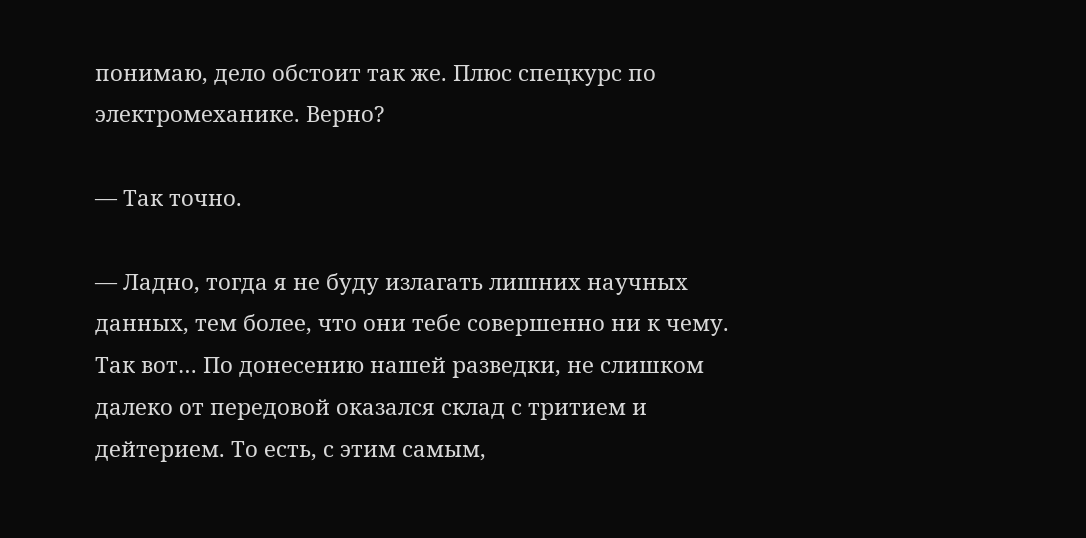понимаю, дело обстоит так же. Плюс спецкурс по электромеханике. Верно?

— Так точно.

— Ладно, тогда я не буду излагать лишних научных данных, тем более, что они тебе совершенно ни к чему. Так вот… По донесению нашей разведки, не слишком далеко от передовой оказался склад с тритием и дейтерием. То есть, с этим самым,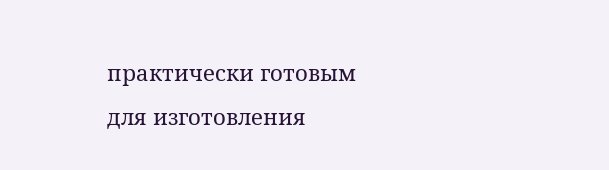практически готовым для изготовления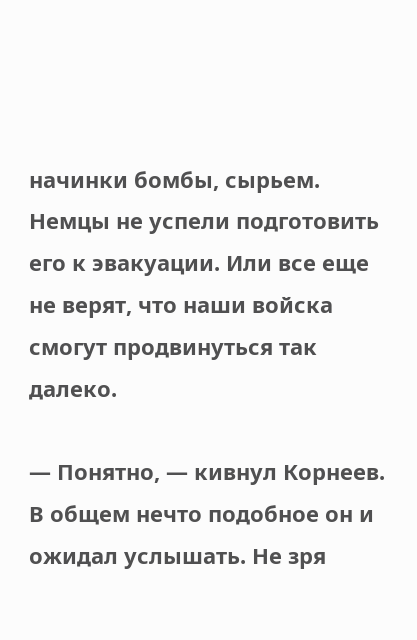начинки бомбы, сырьем. Немцы не успели подготовить его к эвакуации. Или все еще не верят, что наши войска смогут продвинуться так далеко.

— Понятно, — кивнул Корнеев. В общем нечто подобное он и ожидал услышать. Не зря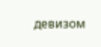девизом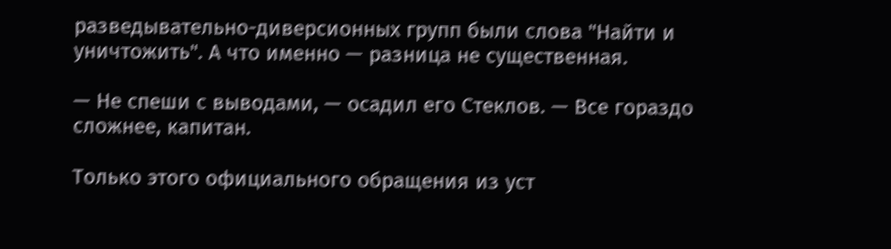разведывательно-диверсионных групп были слова "Найти и уничтожить". А что именно — разница не существенная.

— Не спеши с выводами, — осадил его Стеклов. — Все гораздо сложнее, капитан.

Только этого официального обращения из уст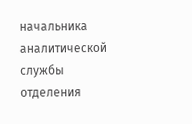начальника аналитической службы отделения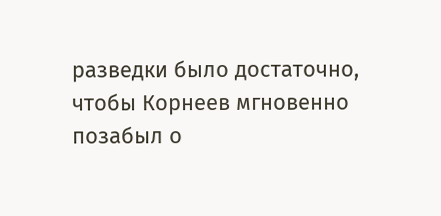разведки было достаточно, чтобы Корнеев мгновенно позабыл о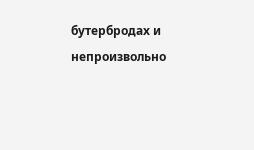бутербродах и непроизвольно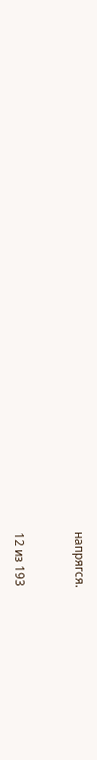напрягся.



12 из 193